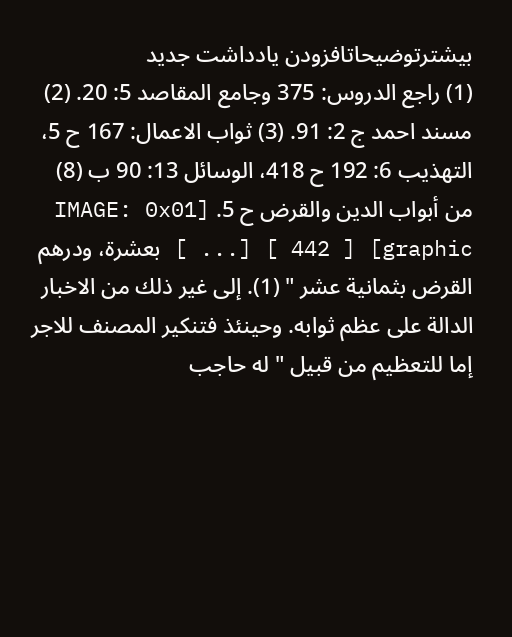بیشترتوضیحاتافزودن یادداشت جدید
(1) راجع الدروس: 375 وجامع المقاصد 5: 20. (2) مسند احمد ج 2: 91. (3) ثواب الاعمال: 167 ح 5، التهذيب 6: 192 ح 418، الوسائل 13: 90 ب (8) من أبواب الدين والقرض ح 5. [IMAGE: 0x01 graphic] [ 442 ] [... ] بعشرة، ودرهم القرض بثمانية عشر " (1). إلى غير ذلك من الاخبار الدالة على عظم ثوابه. وحينئذ فتنكير المصنف للاجر إما للتعظيم من قبيل " له حاجب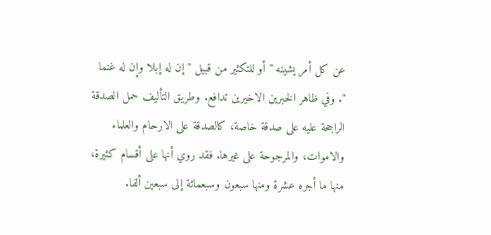عن كل أمر يشينه " أو للتكثير من قبيل " إن له إبلا وإن له غنما ". وفي ظاهر الخبرين الاخيرين تدافع. وطريق التأليف حمل الصدقة الراجحة عليه على صدقة خاصة، كالصدقة على الارحام والعلماء والاموات، والمرجوحة على غيرها. فقد روي أنها على أقسام كثيرة، منها ما أجره عشرة ومنها سبعون وسبعمائة إلى سبعين ألفا.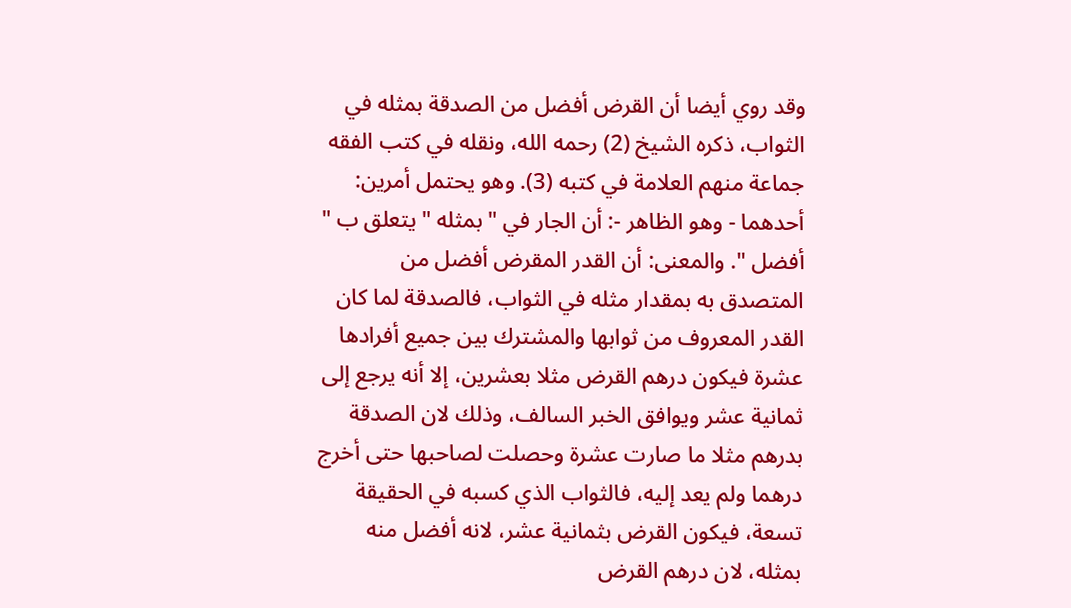وقد روي أيضا أن القرض أفضل من الصدقة بمثله في الثواب، ذكره الشيخ (2) رحمه الله، ونقله في كتب الفقه جماعة منهم العلامة في كتبه (3). وهو يحتمل أمرين: أحدهما - وهو الظاهر -: أن الجار في " بمثله " يتعلق ب " أفضل ". والمعنى: أن القدر المقرض أفضل من المتصدق به بمقدار مثله في الثواب، فالصدقة لما كان القدر المعروف من ثوابها والمشترك بين جميع أفرادها عشرة فيكون درهم القرض مثلا بعشرين، إلا أنه يرجع إلى ثمانية عشر ويوافق الخبر السالف، وذلك لان الصدقة بدرهم مثلا ما صارت عشرة وحصلت لصاحبها حتى أخرج درهما ولم يعد إليه، فالثواب الذي كسبه في الحقيقة تسعة، فيكون القرض بثمانية عشر، لانه أفضل منه بمثله، لان درهم القرض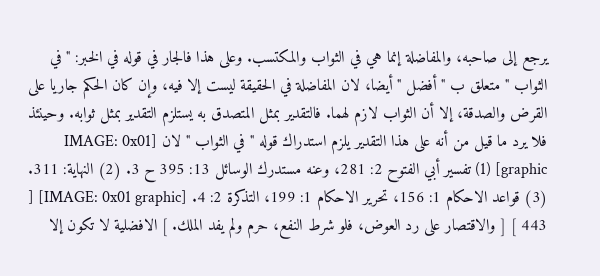يرجع إلى صاحبه، والمفاضلة إنما هي في الثواب والمكتسب. وعلى هذا فالجار في قوله في الخبر: " في الثواب " متعلق ب " أفضل " أيضا، لان المفاضلة في الحقيقة ليست إلا فيه، وإن كان الحكم جاريا على القرض والصدقة، إلا أن الثواب لازم لهما. فالتقدير بمثل المتصدق به يستلزم التقدير بمثل ثوابه. وحينئذ فلا يرد ما قيل من أنه على هذا التقدير يلزم استدراك قوله " في الثواب " لان [IMAGE: 0x01 graphic] (1) تفسير أبي الفتوح 2: 281، وعنه مستدرك الوسائل 13: 395 ح 3. (2) النهاية: 311. (3) قواعد الاحكام 1: 156، تحرير الاحكام 1: 199، التذكرة 2: 4. [IMAGE: 0x01 graphic] [ 443 ] [ والاقتصار على رد العوض، فلو شرط النفع، حرم ولم يفد الملك. ] الافضلية لا تكون إلا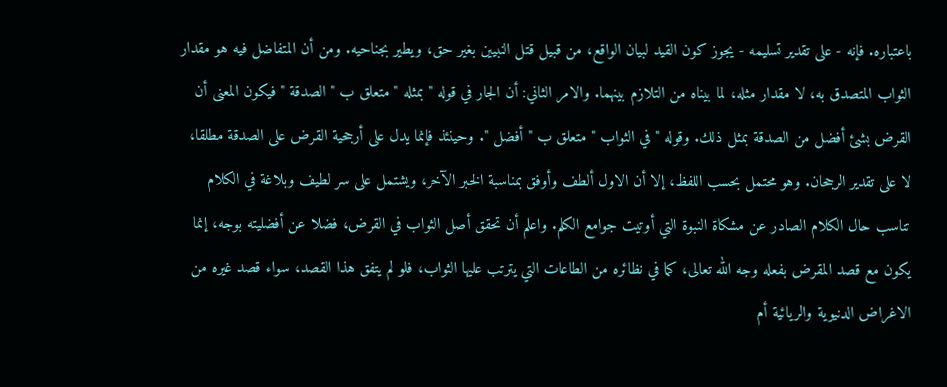باعتباره. فإنه - على تقدير تسليمه - يجوز كون القيد لبيان الواقع، من قبيل قتل النبيين بغير حق، ويطير بجناحيه. ومن أن المتفاضل فيه هو مقدار الثواب المتصدق به، لا مقدار مثله، لما بيناه من التلازم بينهما. والامر الثاني: أن الجار في قوله " بمثله " متعلق ب " الصدقة " فيكون المعنى أن القرض بشئ أفضل من الصدقة بمثل ذلك. وقوله " في الثواب " متعلق ب " أفضل ". وحينئذ فإنما يدل على أرجحية القرض على الصدقة مطلقا، لا على تقدير الرجحان. وهو محتمل بحسب اللفظ، إلا أن الاول ألطف وأوفق بمناسبة الخبر الآخر، ويشتمل على سر لطيف وبلاغة في الكلام تناسب حال الكلام الصادر عن مشكاة النبوة التي أوتيت جوامع الكلم. واعلم أن تحقق أصل الثواب في القرض، فضلا عن أفضليته بوجه، إنما يكون مع قصد المقرض بفعله وجه الله تعالى، كما في نظائره من الطاعات التي يترتب عليها الثواب، فلو لم يتفق هذا القصد، سواء قصد غيره من الاغراض الدنيوية والريائية أم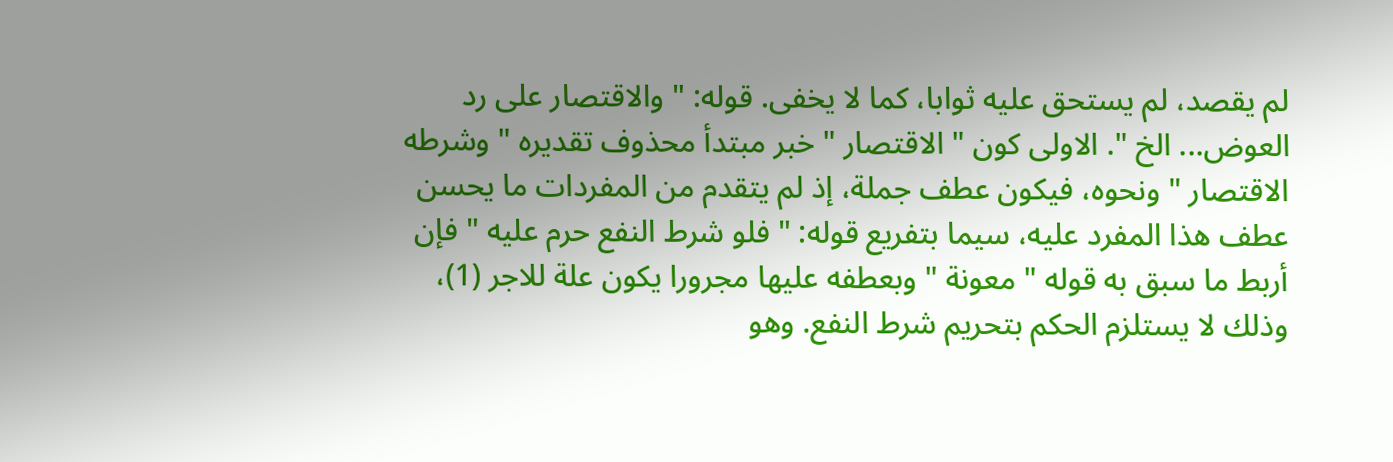لم يقصد، لم يستحق عليه ثوابا، كما لا يخفى. قوله: " والاقتصار على رد العوض... الخ ". الاولى كون " الاقتصار " خبر مبتدأ محذوف تقديره " وشرطه الاقتصار " ونحوه، فيكون عطف جملة، إذ لم يتقدم من المفردات ما يحسن عطف هذا المفرد عليه، سيما بتفريع قوله: " فلو شرط النفع حرم عليه " فإن أربط ما سبق به قوله " معونة " وبعطفه عليها مجرورا يكون علة للاجر (1)، وذلك لا يستلزم الحكم بتحريم شرط النفع. وهو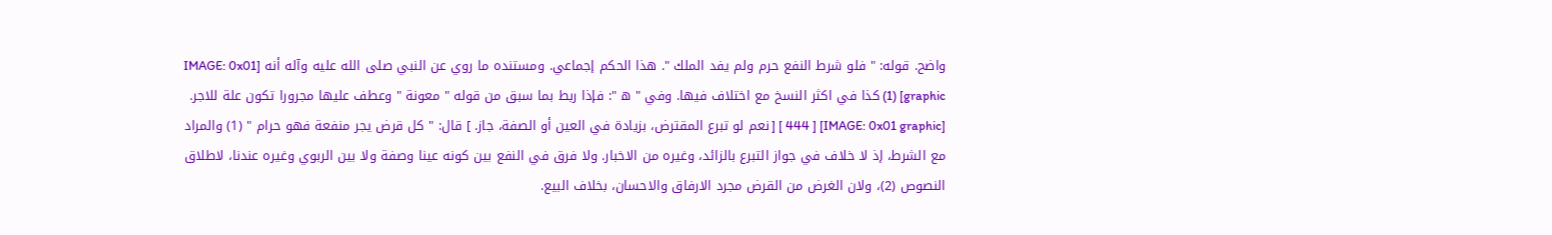واضح. قوله: " فلو شرط النفع حرم ولم يفد الملك ". هذا الحكم إجماعي. ومستنده ما روي عن النبي صلى الله عليه وآله أنه [IMAGE: 0x01 graphic] (1) كذا في اكثر النسخ مع اختلاف فيها. وفي " ه ": فإذا ربط بما سبق من قوله " معونة " وعطف عليها مجرورا تكون علة للاجر. [IMAGE: 0x01 graphic] [ 444 ] [ نعم لو تبرع المقترض، بزيادة في العين أو الصفة، جاز. ] قال: " كل قرض يجر منفعة فهو حرام " (1) والمراد مع الشرط، إذ لا خلاف في جواز التبرع بالزائد، وغيره من الاخبار. ولا فرق في النفع بين كونه عينا وصفة ولا بين الربوي وغيره عندنا، لاطلاق النصوص (2)، ولان الغرض من القرض مجرد الارفاق والاحسان، بخلاف البيع.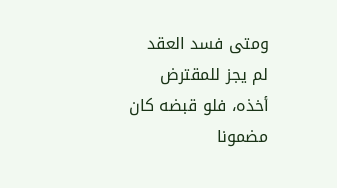ومتى فسد العقد لم يجز للمقترض أخذه، فلو قبضه كان مضمونا